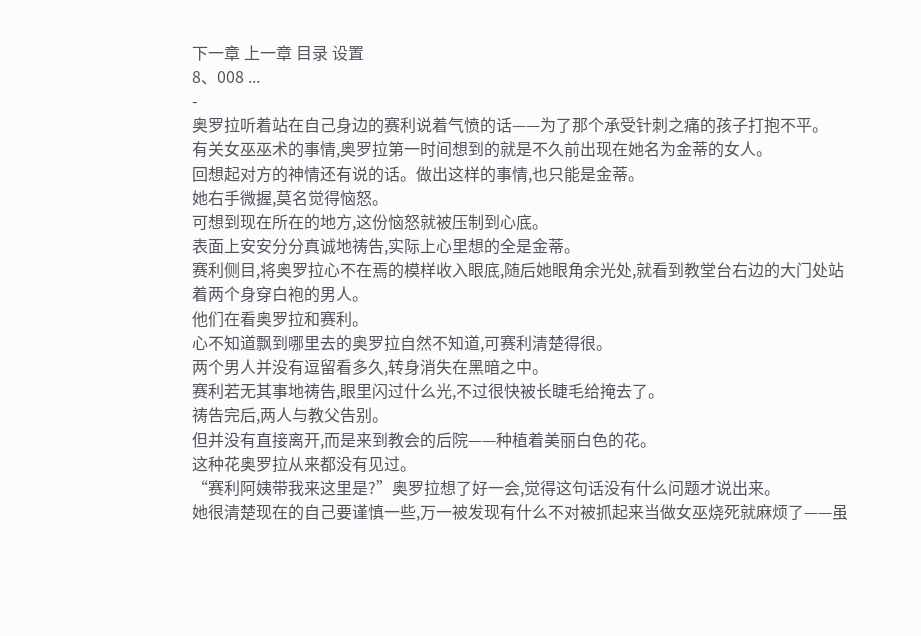下一章 上一章 目录 设置
8、008 ...
-
奥罗拉听着站在自己身边的赛利说着气愤的话——为了那个承受针刺之痛的孩子打抱不平。
有关女巫巫术的事情,奥罗拉第一时间想到的就是不久前出现在她名为金蒂的女人。
回想起对方的神情还有说的话。做出这样的事情,也只能是金蒂。
她右手微握,莫名觉得恼怒。
可想到现在所在的地方,这份恼怒就被压制到心底。
表面上安安分分真诚地祷告,实际上心里想的全是金蒂。
赛利侧目,将奥罗拉心不在焉的模样收入眼底,随后她眼角余光处,就看到教堂台右边的大门处站着两个身穿白袍的男人。
他们在看奥罗拉和赛利。
心不知道飘到哪里去的奥罗拉自然不知道,可赛利清楚得很。
两个男人并没有逗留看多久,转身消失在黑暗之中。
赛利若无其事地祷告,眼里闪过什么光,不过很快被长睫毛给掩去了。
祷告完后,两人与教父告别。
但并没有直接离开,而是来到教会的后院——种植着美丽白色的花。
这种花奥罗拉从来都没有见过。
“赛利阿姨带我来这里是?”奥罗拉想了好一会,觉得这句话没有什么问题才说出来。
她很清楚现在的自己要谨慎一些,万一被发现有什么不对被抓起来当做女巫烧死就麻烦了——虽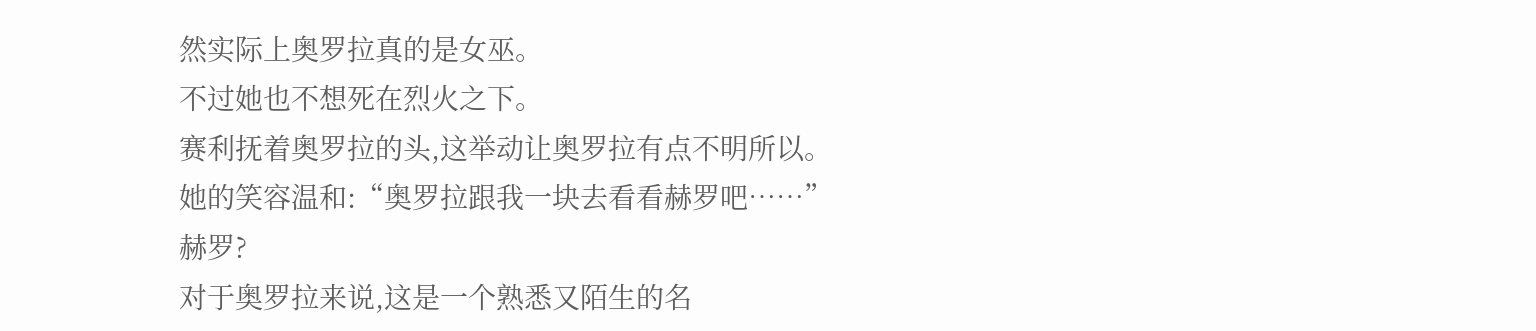然实际上奥罗拉真的是女巫。
不过她也不想死在烈火之下。
赛利抚着奥罗拉的头,这举动让奥罗拉有点不明所以。
她的笑容温和:“奥罗拉跟我一块去看看赫罗吧……”
赫罗?
对于奥罗拉来说,这是一个熟悉又陌生的名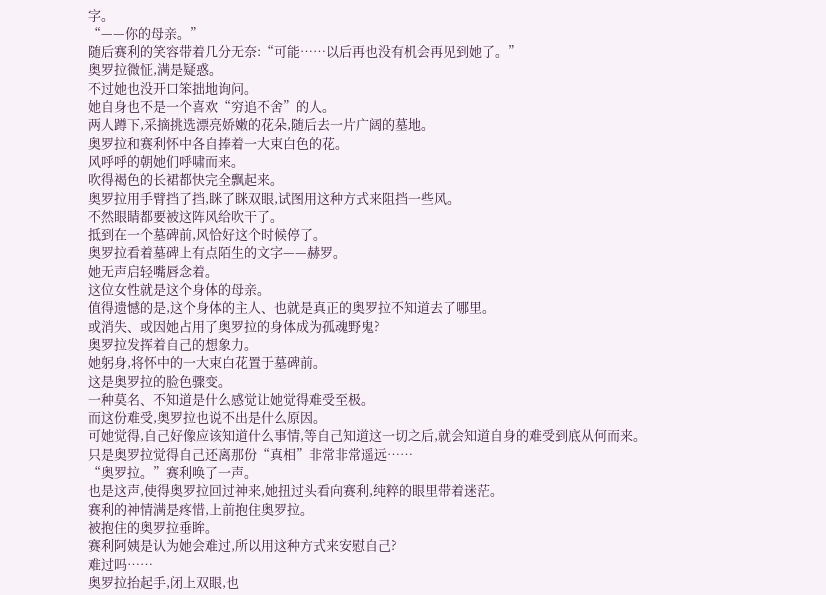字。
“——你的母亲。”
随后赛利的笑容带着几分无奈:“可能……以后再也没有机会再见到她了。”
奥罗拉微怔,满是疑惑。
不过她也没开口笨拙地询问。
她自身也不是一个喜欢“穷追不舍”的人。
两人蹲下,采摘挑选漂亮娇嫩的花朵,随后去一片广阔的墓地。
奥罗拉和赛利怀中各自捧着一大束白色的花。
风呼呼的朝她们呼啸而来。
吹得褐色的长裙都快完全飘起来。
奥罗拉用手臂挡了挡,眯了眯双眼,试图用这种方式来阻挡一些风。
不然眼睛都要被这阵风给吹干了。
抵到在一个墓碑前,风恰好这个时候停了。
奥罗拉看着墓碑上有点陌生的文字——赫罗。
她无声启轻嘴唇念着。
这位女性就是这个身体的母亲。
值得遗憾的是,这个身体的主人、也就是真正的奥罗拉不知道去了哪里。
或消失、或因她占用了奥罗拉的身体成为孤魂野鬼?
奥罗拉发挥着自己的想象力。
她躬身,将怀中的一大束白花置于墓碑前。
这是奥罗拉的脸色骤变。
一种莫名、不知道是什么感觉让她觉得难受至极。
而这份难受,奥罗拉也说不出是什么原因。
可她觉得,自己好像应该知道什么事情,等自己知道这一切之后,就会知道自身的难受到底从何而来。
只是奥罗拉觉得自己还离那份“真相”非常非常遥远……
“奥罗拉。”赛利唤了一声。
也是这声,使得奥罗拉回过神来,她扭过头看向赛利,纯粹的眼里带着迷茫。
赛利的神情满是疼惜,上前抱住奥罗拉。
被抱住的奥罗拉垂眸。
赛利阿姨是认为她会难过,所以用这种方式来安慰自己?
难过吗……
奥罗拉抬起手,闭上双眼,也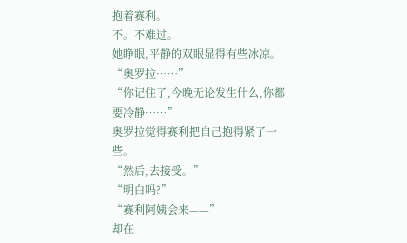抱着赛利。
不。不难过。
她睁眼,平静的双眼显得有些冰凉。
“奥罗拉……”
“你记住了,今晚无论发生什么,你都要冷静……”
奥罗拉觉得赛利把自己抱得紧了一些。
“然后,去接受。”
“明白吗?”
“赛利阿姨会来——”
却在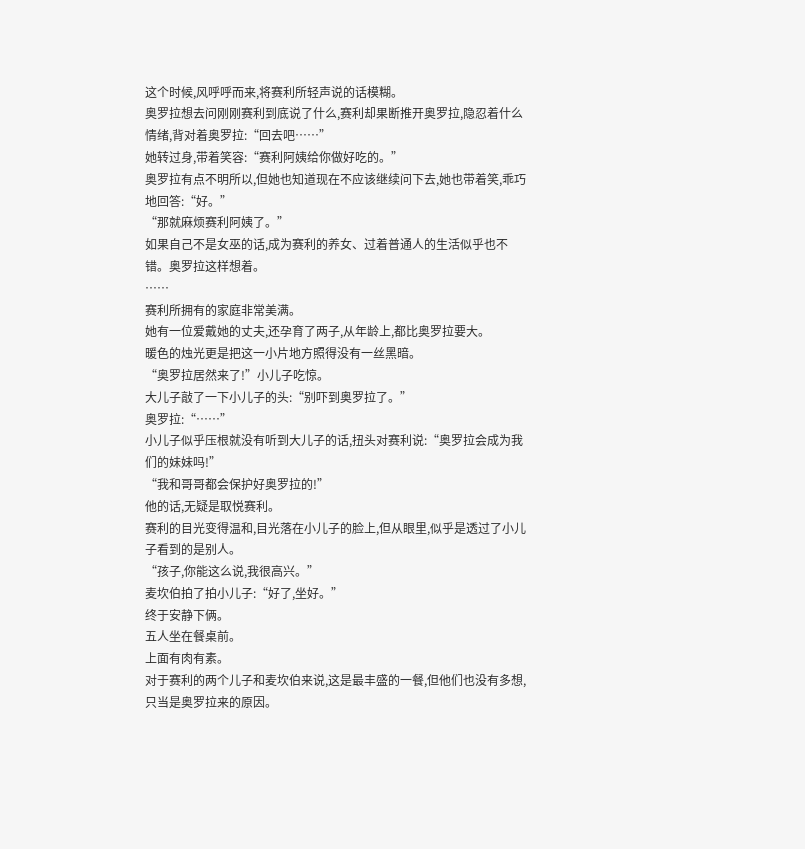这个时候,风呼呼而来,将赛利所轻声说的话模糊。
奥罗拉想去问刚刚赛利到底说了什么,赛利却果断推开奥罗拉,隐忍着什么情绪,背对着奥罗拉:“回去吧……”
她转过身,带着笑容:“赛利阿姨给你做好吃的。”
奥罗拉有点不明所以,但她也知道现在不应该继续问下去,她也带着笑,乖巧地回答:“好。”
“那就麻烦赛利阿姨了。”
如果自己不是女巫的话,成为赛利的养女、过着普通人的生活似乎也不错。奥罗拉这样想着。
……
赛利所拥有的家庭非常美满。
她有一位爱戴她的丈夫,还孕育了两子,从年龄上,都比奥罗拉要大。
暖色的烛光更是把这一小片地方照得没有一丝黑暗。
“奥罗拉居然来了!”小儿子吃惊。
大儿子敲了一下小儿子的头:“别吓到奥罗拉了。”
奥罗拉:“……”
小儿子似乎压根就没有听到大儿子的话,扭头对赛利说:“奥罗拉会成为我们的妹妹吗!”
“我和哥哥都会保护好奥罗拉的!”
他的话,无疑是取悦赛利。
赛利的目光变得温和,目光落在小儿子的脸上,但从眼里,似乎是透过了小儿子看到的是别人。
“孩子,你能这么说,我很高兴。”
麦坎伯拍了拍小儿子:“好了,坐好。”
终于安静下俩。
五人坐在餐桌前。
上面有肉有素。
对于赛利的两个儿子和麦坎伯来说,这是最丰盛的一餐,但他们也没有多想,只当是奥罗拉来的原因。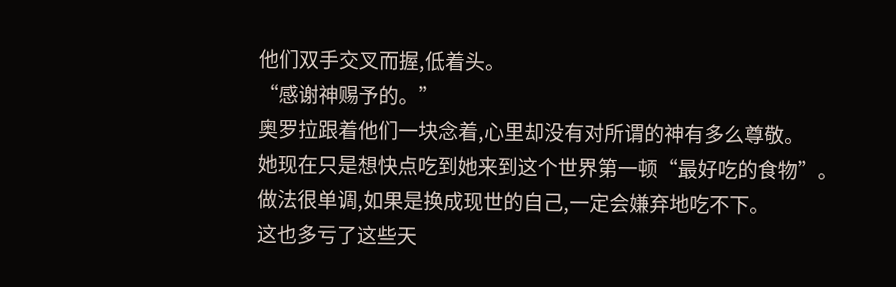他们双手交叉而握,低着头。
“感谢神赐予的。”
奥罗拉跟着他们一块念着,心里却没有对所谓的神有多么尊敬。
她现在只是想快点吃到她来到这个世界第一顿“最好吃的食物”。
做法很单调,如果是换成现世的自己,一定会嫌弃地吃不下。
这也多亏了这些天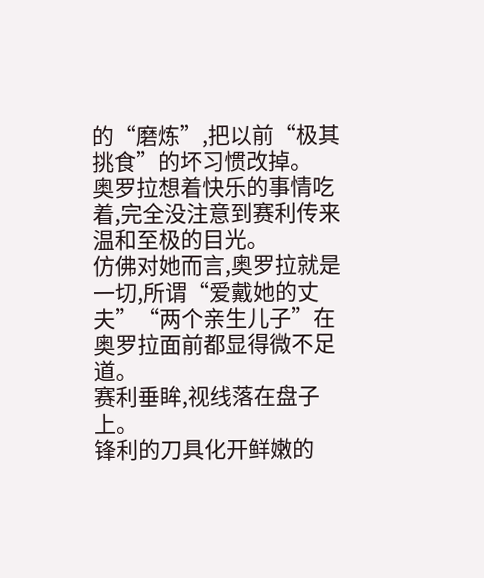的“磨炼”,把以前“极其挑食”的坏习惯改掉。
奥罗拉想着快乐的事情吃着,完全没注意到赛利传来温和至极的目光。
仿佛对她而言,奥罗拉就是一切,所谓“爱戴她的丈夫”“两个亲生儿子”在奥罗拉面前都显得微不足道。
赛利垂眸,视线落在盘子上。
锋利的刀具化开鲜嫩的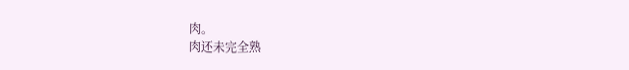肉。
肉还未完全熟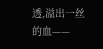透,溢出一丝的血——